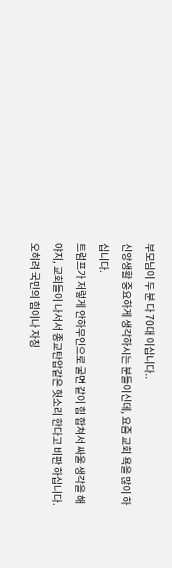부모님이 두 분 다 70대 이십니다..
신앙생활 중요하게 생각하시는 분들이신데, 요즘 교회 욕을 많이 하십니다.
트럼프가 저렇게 안하무인으로 굴면 같이 힘 합쳐서 싸울 생각을 해야지, 교회들이 나서서 종교탄압같은 헛소리 한다고 비판 하십니다. 오히려 국민의 힘이나 자칭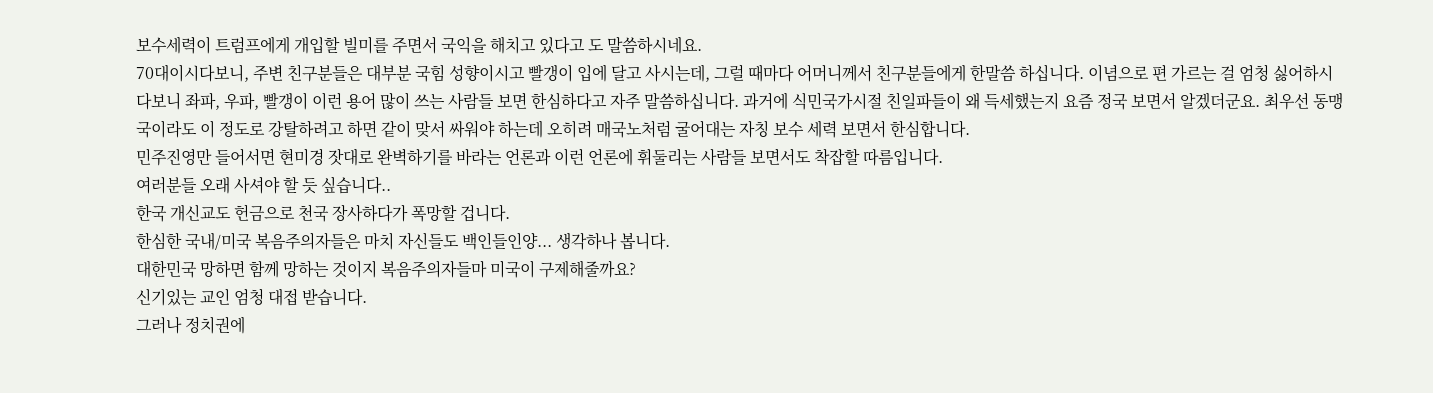보수세력이 트럼프에게 개입할 빌미를 주면서 국익을 해치고 있다고 도 말씀하시네요.
70대이시다보니, 주변 친구분들은 대부분 국힘 성향이시고 빨갱이 입에 달고 사시는데, 그럴 때마다 어머니께서 친구분들에게 한말씀 하십니다. 이념으로 편 가르는 걸 엄청 싫어하시다보니 좌파, 우파, 빨갱이 이런 용어 많이 쓰는 사람들 보면 한심하다고 자주 말씀하십니다. 과거에 식민국가시절 친일파들이 왜 득세했는지 요즘 정국 보면서 알겠더군요. 최우선 동맹국이라도 이 정도로 강탈하려고 하면 같이 맞서 싸워야 하는데 오히려 매국노처럼 굴어대는 자칭 보수 세력 보면서 한심합니다.
민주진영만 들어서면 현미경 잣대로 완벽하기를 바라는 언론과 이런 언론에 휘둘리는 사람들 보면서도 착잡할 따름입니다.
여러분들 오래 사셔야 할 듯 싶습니다..
한국 개신교도 헌금으로 천국 장사하다가 폭망할 겁니다.
한심한 국내/미국 복음주의자들은 마치 자신들도 백인들인양... 생각하나 봅니다.
대한민국 망하면 함께 망하는 것이지 복음주의자들마 미국이 구제해줄까요?
신기있는 교인 엄청 대접 받습니다.
그러나 정치권에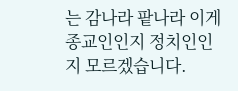는 감나라 팥나라 이게 종교인인지 정치인인지 모르겠습니다.